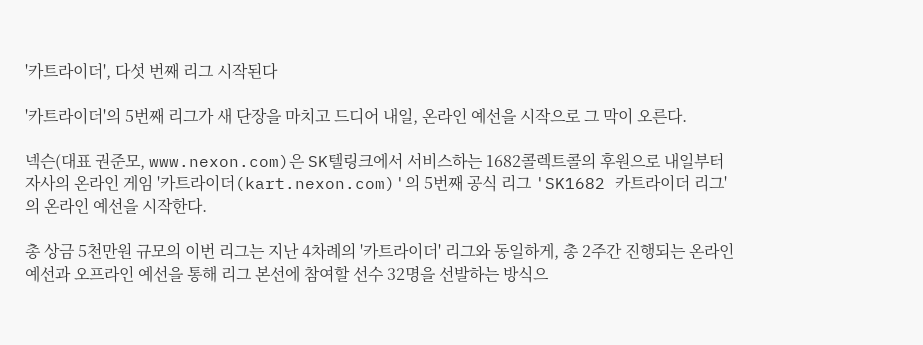'카트라이더', 다섯 번째 리그 시작된다

'카트라이더'의 5번째 리그가 새 단장을 마치고 드디어 내일, 온라인 예선을 시작으로 그 막이 오른다.

넥슨(대표 권준모, www.nexon.com)은 SK텔링크에서 서비스하는 1682콜렉트콜의 후원으로 내일부터 자사의 온라인 게임 '카트라이더(kart.nexon.com)'의 5번째 공식 리그 'SK1682 카트라이더 리그'의 온라인 예선을 시작한다.

총 상금 5천만원 규모의 이번 리그는 지난 4차례의 '카트라이더' 리그와 동일하게, 총 2주간 진행되는 온라인 예선과 오프라인 예선을 통해 리그 본선에 참여할 선수 32명을 선발하는 방식으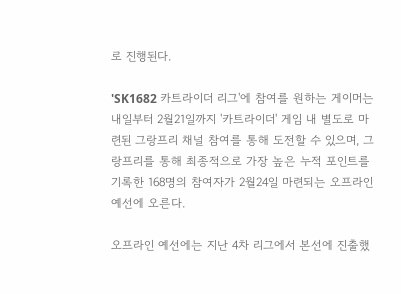로 진행된다.

'SK1682 카트라이더 리그'에 참여를 원하는 게이머는 내일부터 2월21일까지 '카트라이더' 게임 내 별도로 마련된 그랑프리 채널 참여를 통해 도전할 수 있으며, 그랑프리를 통해 최종적으로 가장 높은 누적 포인트를 기록한 168명의 참여자가 2월24일 마련되는 오프라인 예선에 오른다.

오프라인 예선에는 지난 4차 리그에서 본선에 진출했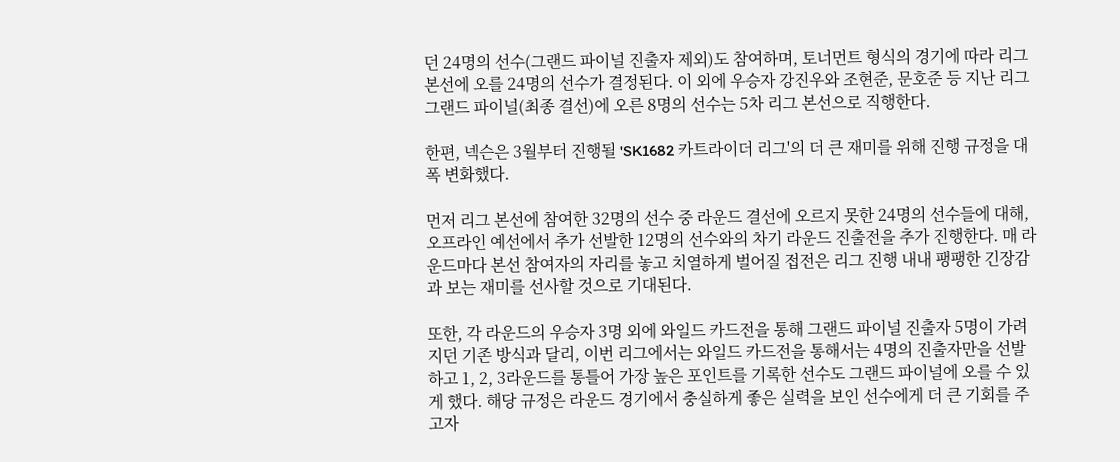던 24명의 선수(그랜드 파이널 진출자 제외)도 참여하며, 토너먼트 형식의 경기에 따라 리그 본선에 오를 24명의 선수가 결정된다. 이 외에 우승자 강진우와 조현준, 문호준 등 지난 리그 그랜드 파이널(최종 결선)에 오른 8명의 선수는 5차 리그 본선으로 직행한다.

한편, 넥슨은 3월부터 진행될 'SK1682 카트라이더 리그'의 더 큰 재미를 위해 진행 규정을 대폭 변화했다.

먼저 리그 본선에 참여한 32명의 선수 중 라운드 결선에 오르지 못한 24명의 선수들에 대해, 오프라인 예선에서 추가 선발한 12명의 선수와의 차기 라운드 진출전을 추가 진행한다. 매 라운드마다 본선 참여자의 자리를 놓고 치열하게 벌어질 접전은 리그 진행 내내 팽팽한 긴장감과 보는 재미를 선사할 것으로 기대된다.

또한, 각 라운드의 우승자 3명 외에 와일드 카드전을 통해 그랜드 파이널 진출자 5명이 가려지던 기존 방식과 달리, 이번 리그에서는 와일드 카드전을 통해서는 4명의 진출자만을 선발하고 1, 2, 3라운드를 통틀어 가장 높은 포인트를 기록한 선수도 그랜드 파이널에 오를 수 있게 했다. 해당 규정은 라운드 경기에서 충실하게 좋은 실력을 보인 선수에게 더 큰 기회를 주고자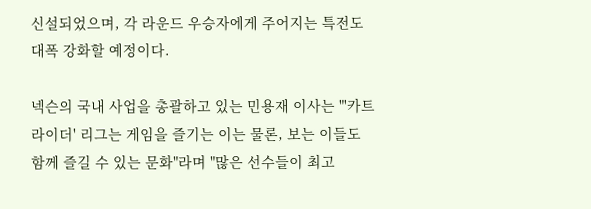신설되었으며, 각 라운드 우승자에게 주어지는 특전도 대폭 강화할 예정이다.

넥슨의 국내 사업을 총괄하고 있는 민용재 이사는 "'카트라이더' 리그는 게임을 즐기는 이는 물론, 보는 이들도 함께 즐길 수 있는 문화"라며 "많은 선수들이 최고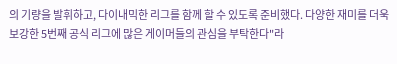의 기량을 발휘하고, 다이내믹한 리그를 함께 할 수 있도록 준비했다. 다양한 재미를 더욱 보강한 5번째 공식 리그에 많은 게이머들의 관심을 부탁한다"라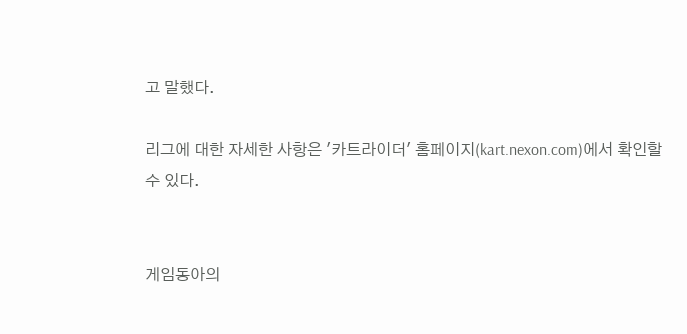고 말했다.

리그에 대한 자세한 사항은 '카트라이더' 홈페이지(kart.nexon.com)에서 확인할 수 있다.


게임동아의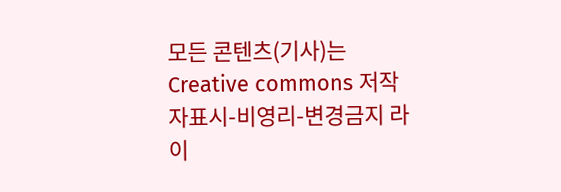모든 콘텐츠(기사)는 Creative commons 저작자표시-비영리-변경금지 라이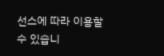선스에 따라 이용할 수 있습니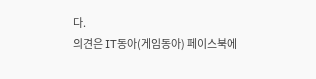다.
의견은 IT동아(게임동아) 페이스북에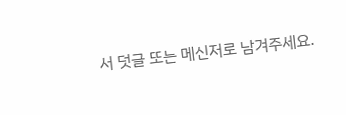서 덧글 또는 메신저로 남겨주세요.